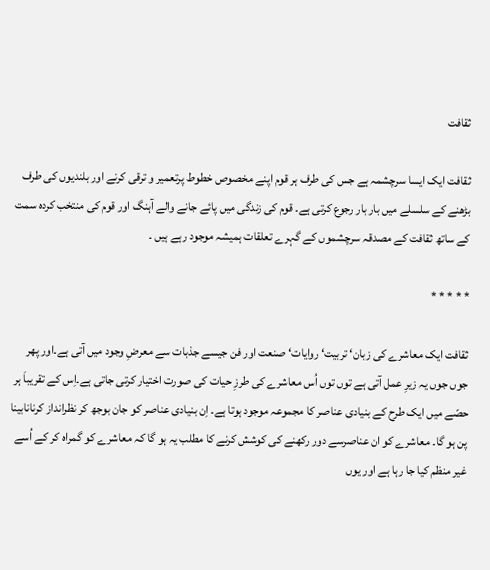ثقافت

ثقافت ایک ایسا سرچشمہ ہے جس کی طرف ہر قوم اپنے مخصوص خطوط پرتعمیر و ترقی کرنے اور بلندیوں کی طرف بڑھنے کے سلسلے میں بار بار رجوع کرتی ہے۔ قوم کی زندگی میں پائے جانے والے آہنگ اور قوم کی منتخب کردہ سمت کے ساتھ ثقافت کے مصدقہ سرچشموں کے گہرے تعلقات ہمیشہ موجود رہے ہیں ۔

* * * * *

ثقافت ایک معاشرے کی زبان‘ تربیت‘ روایات‘ صنعت اور فن جیسے جذبات سے معرضِ وجود میں آتی ہے۔اور پھر جوں جوں یہ زیرِ عمل آتی ہے توں توں اُس معاشرے کی طرزِ حیات کی صورت اختیار کرتی جاتی ہے۔اِس کے تقریباَ ہر حصّے میں ایک طرح کے بنیادی عناصر کا مجموعہ موجود ہوتا ہے۔ اِن بنیادی عناصر کو جان بوجھ کر نظرانداز کرنانابینا پن ہو گا۔ معاشرے کو ان عناصرسے دور رکھنے کی کوشش کرنے کا مطلب یہ ہو گا کہ معاشرے کو گمراہ کر کے اُسے غیر منظم کیا جا رہا ہے اور یوں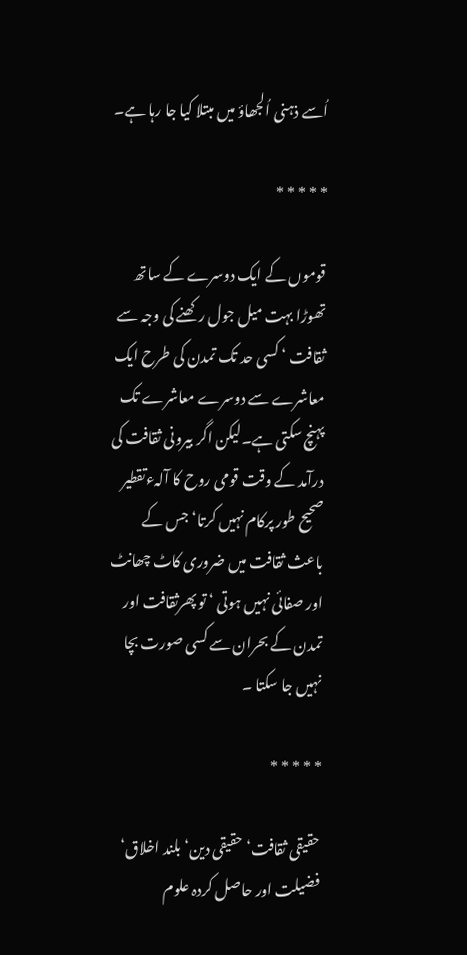اُسے ذہنی اُلجھاؤ میں مبتلا کیا جا رہا ہے۔

* * * * *

قوموں کے ایک دوسرے کے ساتھ تھوڑا بہت میل جول رکھنے کی وجہ سے ثقافت ‘ کسی حد تک تمدن کی طرح ایک معاشرے سے دوسرے معاشرے تک پہنچ سکتی ہے۔لیکن اگر بیرونی ثقافت کی درآمد کے وقت قومی روح کا آلہءتقطیر صحیح طور پرکام نہیں کرتا‘ جس کے باعث ثقافت میں ضروری کاٹ چھانٹ اور صفائی نہیں ہوتی ‘ تو پھرثقافت اور تمدن کے بحران سے کسی صورت بچا نہیں جا سکتا ۔

* * * * *

حقیقی ثقافت‘ حقیقی دین‘بلند اخلاق‘ فضیلت اور حاصل کردہ علوم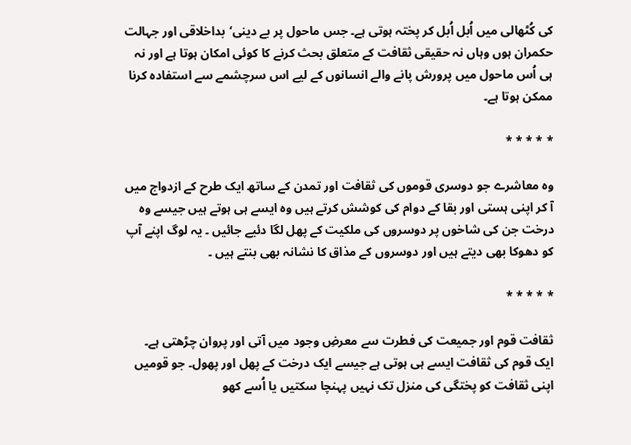کی کُٹھالی میں اُبل اُبل کر پختہ ہوتی ہے۔ جس ماحول پر بے دینی‘بداخلاقی اور جہالت حکمران ہوں وہاں نہ حقیقی ثقافت کے متعلق بحث کرنے کا کوئی امکان ہوتا ہے اور نہ ہی اُس ماحول میں پرورش پانے والے انسانوں کے لیے اس سرچشمے سے استفادہ کرنا ممکن ہوتا ہے۔

* * * * *

وہ معاشرے جو دوسری قوموں کی ثقافت اور تمدن کے ساتھ ایک طرح کے ازدواج میں آ کر اپنی ہستی اور بقا کے دوام کی کوشش کرتے ہیں وہ ایسے ہی ہوتے ہیں جیسے وہ درخت جن کی شاخوں پر دوسروں کی ملکیت کے پھل لگا دئیے جائیں ۔ یہ لوگ اپنے آپ کو دھوکا بھی دیتے ہیں اور دوسروں کے مذاق کا نشانہ بھی بنتے ہیں ۔

* * * * *

ثقافت قوم اور جمیعت کی فطرت سے معرضِ وجود میں آتی اور پروان چڑھتی ہے۔ ایک قوم کی ثقافت ایسے ہی ہوتی ہے جیسے ایک درخت کے پھل اور پھول۔ جو قومیں اپنی ثقافت کو پختگی کی منزل تک نہیں پہنچا سکتیں یا اُسے کھو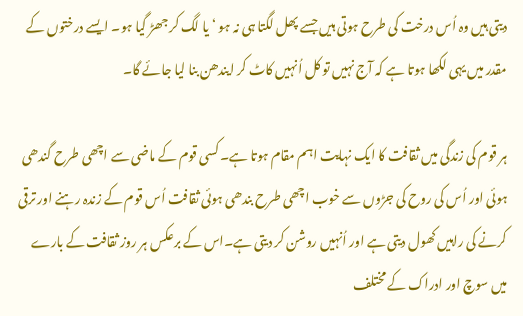دیتی ہیں وہ اُس درخت کی طرح ہوتی ہیں جسے پھل لگتا ہی نہ ہو ‘ یا لگ کر جھڑ گیا ہو۔ ایسے درختوں کے مقدر میں یہی لکھا ہوتا ہے کہ آج نہیں تو کل اُنہیں کاٹ کر ایندھن بنا لیا جائے گا۔

ہر قوم کی زندگی میں ثقافت کا ایک نہایت اہم مقام ہوتا ہے۔ کسی قوم کے ماضی سے اچھی طرح گندھی ہوئی اور اُس کی روح کی جڑوں سے خوب اچھی طرح بندھی ہوئی ثقافت اُس قوم کے زندہ رہنے اور ترقی کرنے کی راہیں کھول دیتی ہے اور اُنہیں روشن کر دیتی ہے۔اس کے برعکس ہر روز ثقافت کے بارے میں سوچ اور ادراک کے مختلف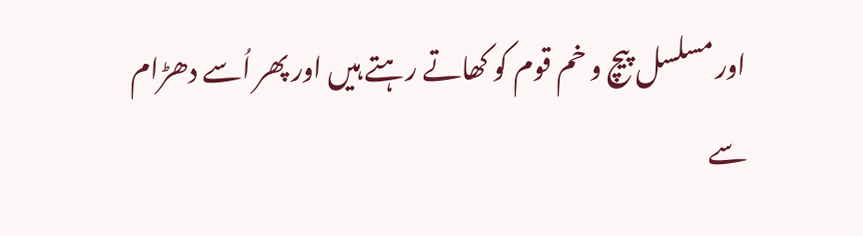اور مسلسل پیچ و خم قوم کو کھاتے رہتے ہیں اور پھر اُسے دھڑام سے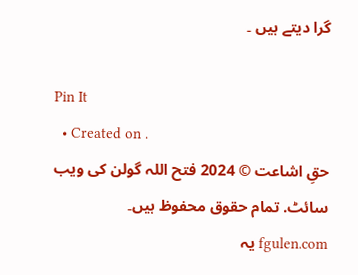گرا دیتے ہیں ۔

Pin It
  • Created on .
حقِ اشاعت © 2024 فتح اللہ گولن کی ويب سائٹ. تمام حقوق محفوظ ہیں۔
fgulen.com یہ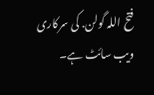فتح اللہ گولن. کی سرکاری ويب سائٹ ہے۔